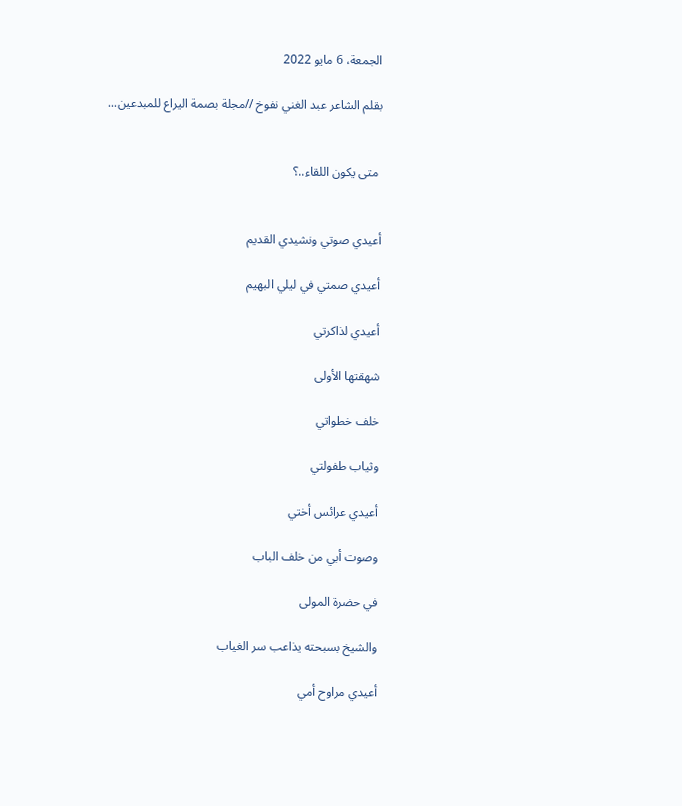الجمعة، 6 مايو 2022

بقلم الشاعر عبد الغني نفوخ //مجلة بصمة اليراع للمبدعين...


 متى يكون اللقاء..؟


أعيدي صوتي ونشيدي القديم

أعيدي صمتي في ليلي البهيم

أعيدي لذاكرتي

شهقتها الأولى

خلف خطواتي

وثياب طفولتي

أعيدي عرائس أختي

وصوت أبي من خلف الباب

في حضرة المولى

والشيخ بسبحته يذاعب سر الغياب

أعيدي مراوح أمي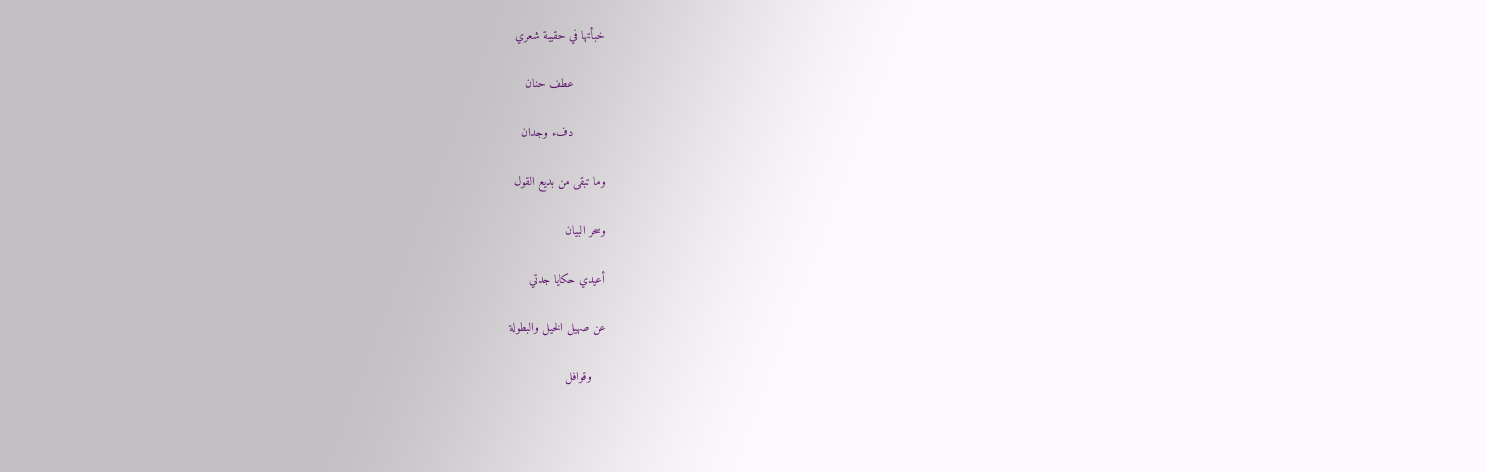خبأتها في حقيبة شعري

         عطف حنان

         دفء وجدان

وما تبقى من بديع القول

وسحر البيان

أعيدي حكايا جدتي

عن صهيل الخيل والبطولة

    وقوافل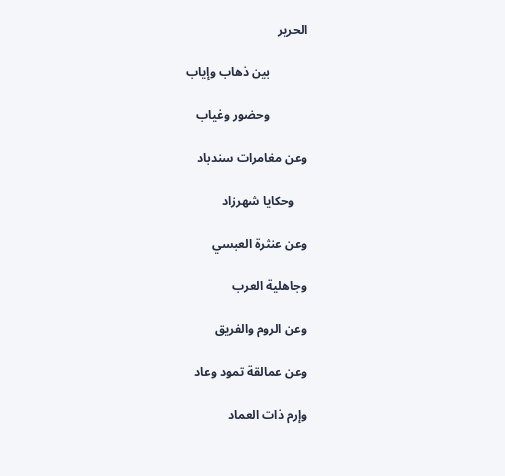الحرير

            بين ذهاب وإياب

            وحضور وغياب

وعن مغامرات سندباد

    وحكايا شهرزاد

وعن عنثرة العبسي

وجاهلية العرب

وعن الروم والفريق

وعن عمالقة تمود وعاد

وإرم ذات العماد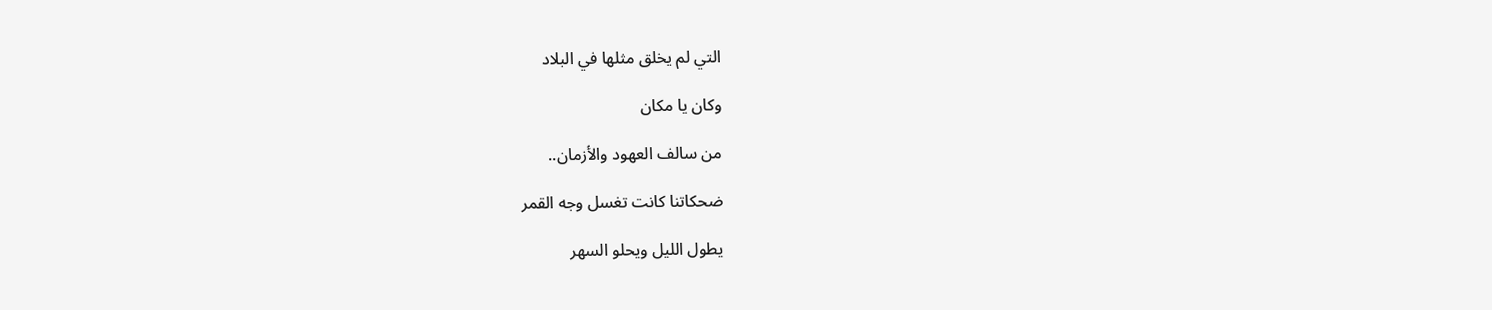التي لم يخلق مثلها في البلاد

وكان يا مكان

من سالف العهود والأزمان..

ضحكاتنا كانت تغسل وجه القمر

يطول الليل ويحلو السهر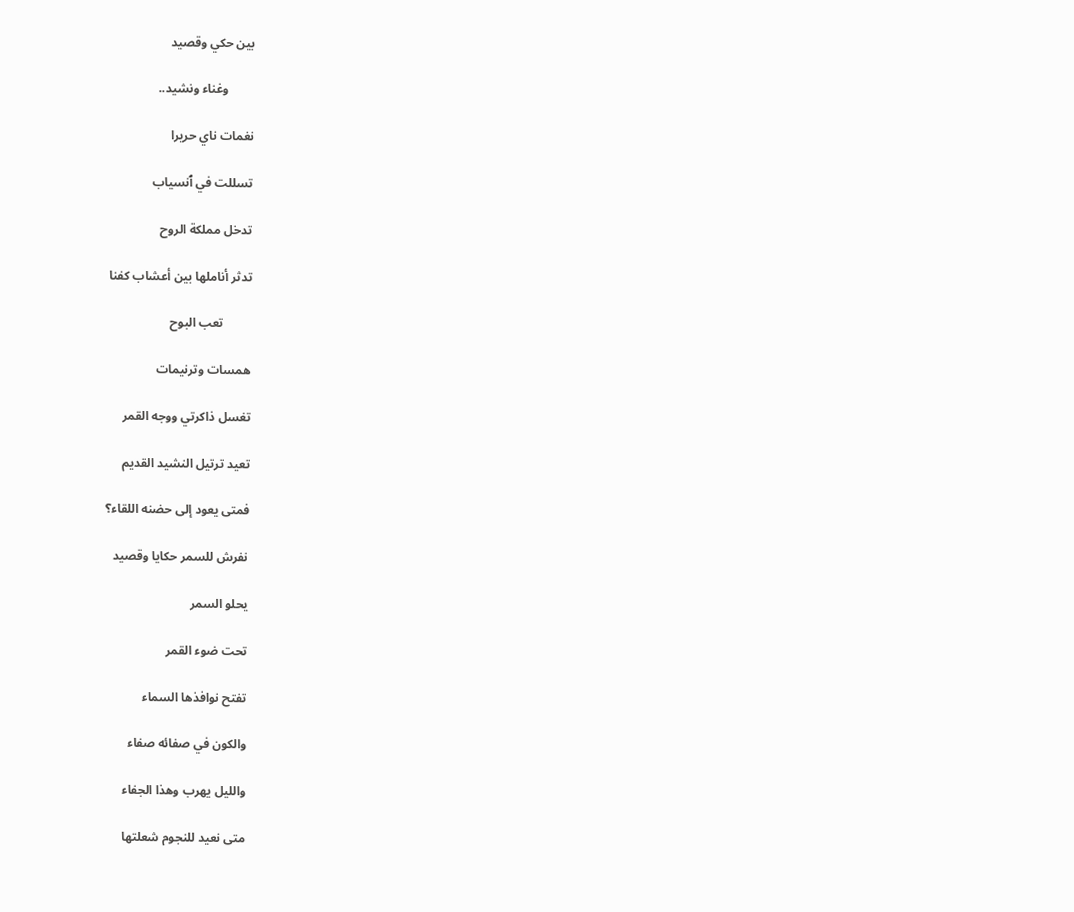بين حكي وقصيد

        وغناء ونشيد..

نغمات ناي حريرا

تسللت في ٱنسياب

تدخل مملكة الروح

تدثر أناملها بين أعشاب كفنا

         تعب البوح

همسات وترنيمات

تغسل ذاكرتي ووجه القمر

تعيد ترتيل النشيد القديم

فمتى يعود إلى حضنه اللقاء؟

نفرش للسمر حكايا وقصيد

يحلو السمر

تحت ضوء القمر

تفتح نوافذها السماء

والكون في صفائه صفاء

والليل يهرب وهذا الجفاء

متى نعيد للنجوم شعلتها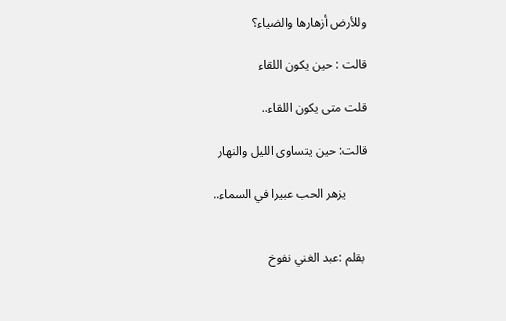وللأرض أزهارها والضياء؟

قالت : حين يكون اللقاء

قلت متى يكون اللقاء..

قالت: حين يتساوى الليل والنهار

       يزهر الحب عبيرا في السماء..


 بقلم :عبد الغني نفوخ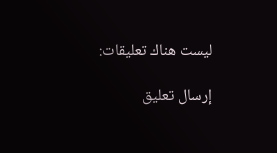ليست هناك تعليقات:

إرسال تعليق